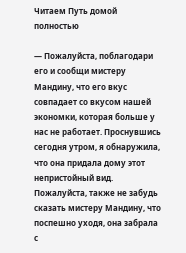Читаем Путь домой полностью

— Пожалуйста, поблагодари его и сообщи мистеру Мандину, что его вкус совпадает со вкусом нашей экономки, которая больше у нас не работает. Проснувшись сегодня утром, я обнаружила, что она придала дому этот непристойный вид. Пожалуйста, также не забудь сказать мистеру Мандину, что поспешно уходя, она забрала с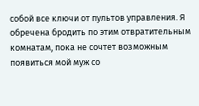собой все ключи от пультов управления. Я обречена бродить по этим отвратительным комнатам, пока не сочтет возможным появиться мой муж со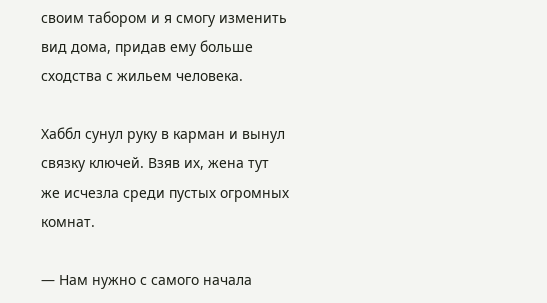своим табором и я смогу изменить вид дома, придав ему больше сходства с жильем человека.

Хаббл сунул руку в карман и вынул связку ключей. Взяв их, жена тут же исчезла среди пустых огромных комнат.

— Нам нужно с самого начала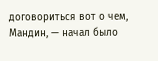договориться вот о чем, Мандин, — начал было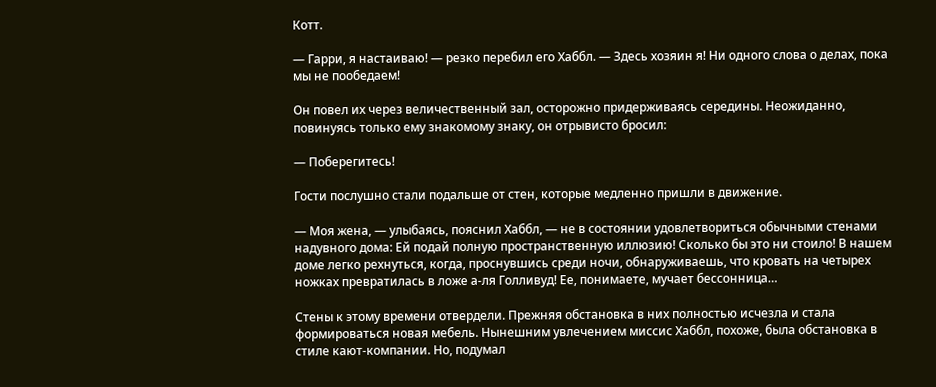Котт.

— Гарри, я настаиваю! — резко перебил его Хаббл. — Здесь хозяин я! Ни одного слова о делах, пока мы не пообедаем!

Он повел их через величественный зал, осторожно придерживаясь середины. Неожиданно, повинуясь только ему знакомому знаку, он отрывисто бросил:

— Поберегитесь!

Гости послушно стали подальше от стен, которые медленно пришли в движение.

— Моя жена, — улыбаясь, пояснил Хаббл, — не в состоянии удовлетвориться обычными стенами надувного дома: Ей подай полную пространственную иллюзию! Сколько бы это ни стоило! В нашем доме легко рехнуться, когда, проснувшись среди ночи, обнаруживаешь, что кровать на четырех ножках превратилась в ложе а-ля Голливуд! Ее, понимаете, мучает бессонница…

Стены к этому времени отвердели. Прежняя обстановка в них полностью исчезла и стала формироваться новая мебель. Нынешним увлечением миссис Хаббл, похоже, была обстановка в стиле кают-компании. Но, подумал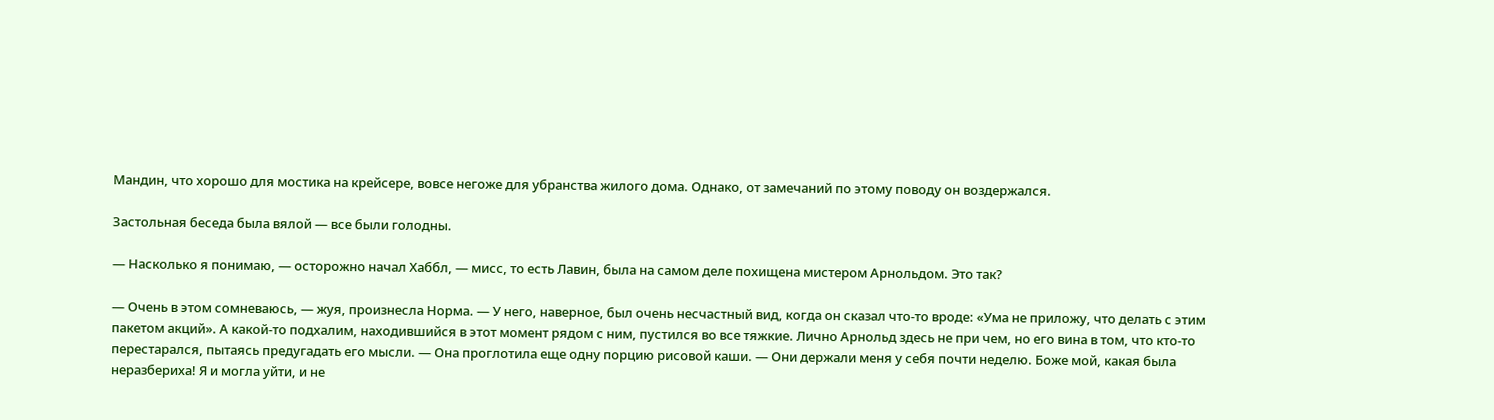Мандин, что хорошо для мостика на крейсере, вовсе негоже для убранства жилого дома. Однако, от замечаний по этому поводу он воздержался.

Застольная беседа была вялой — все были голодны.

— Насколько я понимаю, — осторожно начал Хаббл, — мисс, то есть Лавин, была на самом деле похищена мистером Арнольдом. Это так?

— Очень в этом сомневаюсь, — жуя, произнесла Норма. — У него, наверное, был очень несчастный вид, когда он сказал что-то вроде: «Ума не приложу, что делать с этим пакетом акций». А какой-то подхалим, находившийся в этот момент рядом с ним, пустился во все тяжкие. Лично Арнольд здесь не при чем, но его вина в том, что кто-то перестарался, пытаясь предугадать его мысли. — Она проглотила еще одну порцию рисовой каши. — Они держали меня у себя почти неделю. Боже мой, какая была неразбериха! Я и могла уйти, и не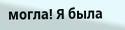могла! Я была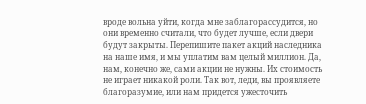вроде вольна уйти, когда мне заблагорассудится, но они временно считали, что будет лучше, если двери будут закрыты. Перепишите пакет акций наследника на наше имя, и мы уплатим вам целый миллион. Да, нам, конечно же, сами акции не нужны. Их стоимость не играет никакой роли. Так вот, леди, вы проявляете благоразумие, или нам придется ужесточить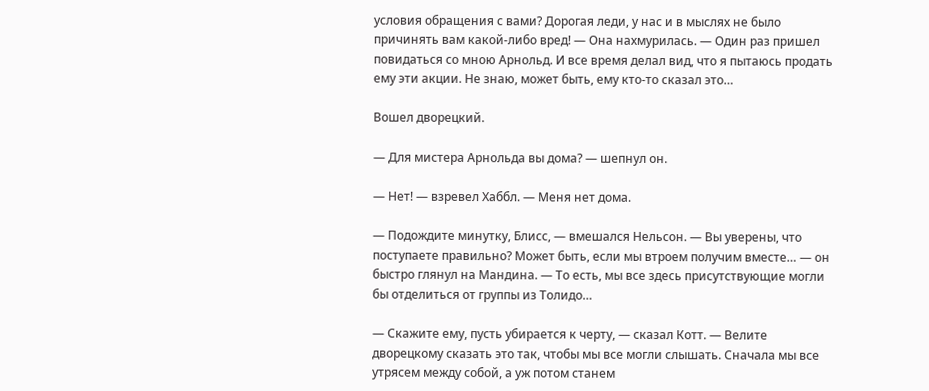условия обращения с вами? Дорогая леди, у нас и в мыслях не было причинять вам какой-либо вред! — Она нахмурилась. — Один раз пришел повидаться со мною Арнольд. И все время делал вид, что я пытаюсь продать ему эти акции. Не знаю, может быть, ему кто-то сказал это…

Вошел дворецкий.

— Для мистера Арнольда вы дома? — шепнул он.

— Нет! — взревел Хаббл. — Меня нет дома.

— Подождите минутку, Блисс, — вмешался Нельсон. — Вы уверены, что поступаете правильно? Может быть, если мы втроем получим вместе… — он быстро глянул на Мандина. — То есть, мы все здесь присутствующие могли бы отделиться от группы из Толидо…

— Скажите ему, пусть убирается к черту, — сказал Котт. — Велите дворецкому сказать это так, чтобы мы все могли слышать. Сначала мы все утрясем между собой, а уж потом станем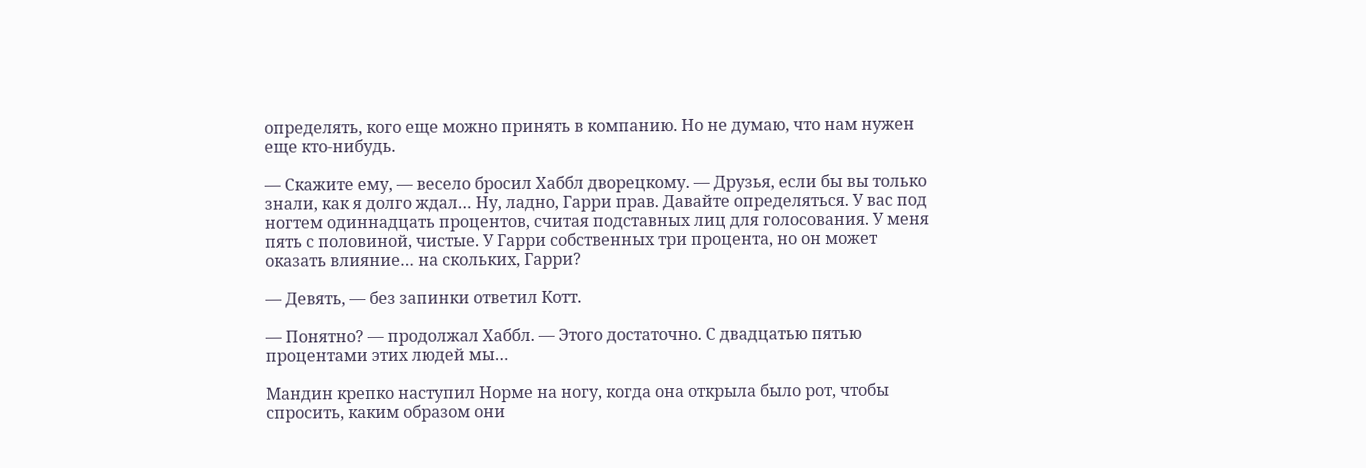определять, кого еще можно принять в компанию. Но не думаю, что нам нужен еще кто-нибудь.

— Скажите ему, — весело бросил Хаббл дворецкому. — Друзья, если бы вы только знали, как я долго ждал… Ну, ладно, Гарри прав. Давайте определяться. У вас под ногтем одиннадцать процентов, считая подставных лиц для голосования. У меня пять с половиной, чистые. У Гарри собственных три процента, но он может оказать влияние… на скольких, Гарри?

— Девять, — без запинки ответил Котт.

— Понятно? — продолжал Хаббл. — Этого достаточно. С двадцатью пятью процентами этих людей мы…

Мандин крепко наступил Норме на ногу, когда она открыла было рот, чтобы спросить, каким образом они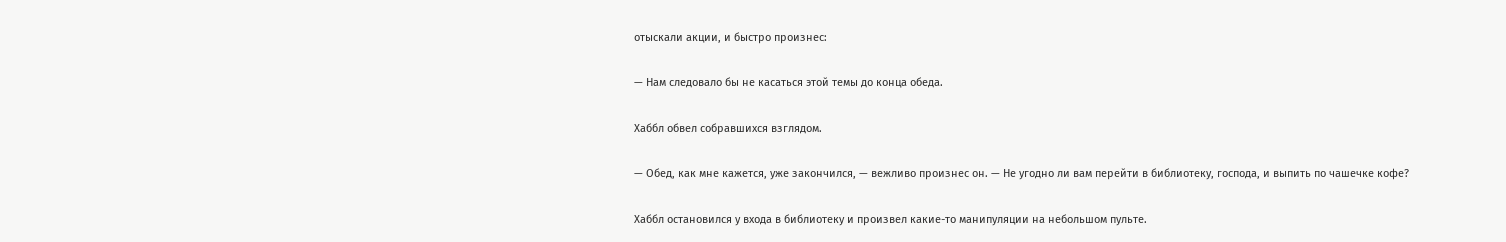отыскали акции, и быстро произнес:

— Нам следовало бы не касаться этой темы до конца обеда.

Хаббл обвел собравшихся взглядом.

— Обед, как мне кажется, уже закончился, — вежливо произнес он. — Не угодно ли вам перейти в библиотеку, господа, и выпить по чашечке кофе?

Хаббл остановился у входа в библиотеку и произвел какие-то манипуляции на небольшом пульте.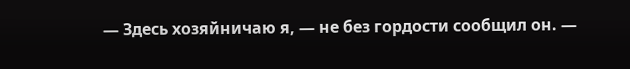— Здесь хозяйничаю я, — не без гордости сообщил он. —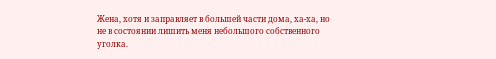Жена, хотя и заправляет в большей части дома, ха-ха, но не в состоянии лишить меня небольшого собственного уголка.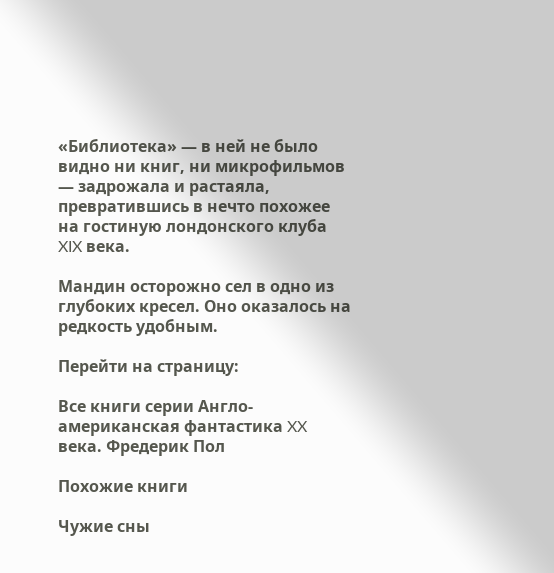«Библиотека» — в ней не было видно ни книг, ни микрофильмов — задрожала и растаяла, превратившись в нечто похожее на гостиную лондонского клуба XIX века.

Мандин осторожно сел в одно из глубоких кресел. Оно оказалось на редкость удобным.

Перейти на страницу:

Все книги серии Англо-американская фантастика XX века. Фредерик Пол

Похожие книги

Чужие сны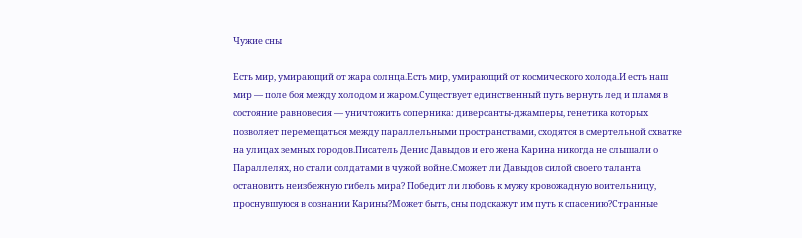Чужие сны

Есть мир, умирающий от жара солнца.Есть мир, умирающий от космического холода.И есть наш мир — поле боя между холодом и жаром.Существует единственный путь вернуть лед и пламя в состояние равновесия — уничтожить соперника: диверсанты-джамперы, генетика которых позволяет перемещаться между параллельными пространствами, сходятся в смертельной схватке на улицах земных городов.Писатель Денис Давыдов и его жена Карина никогда не слышали о Параллелях, но стали солдатами в чужой войне.Сможет ли Давыдов силой своего таланта остановить неизбежную гибель мира? Победит ли любовь к мужу кровожадную воительницу, проснувшуюся в сознании Карины?Может быть, сны подскажут им путь к спасению?Странные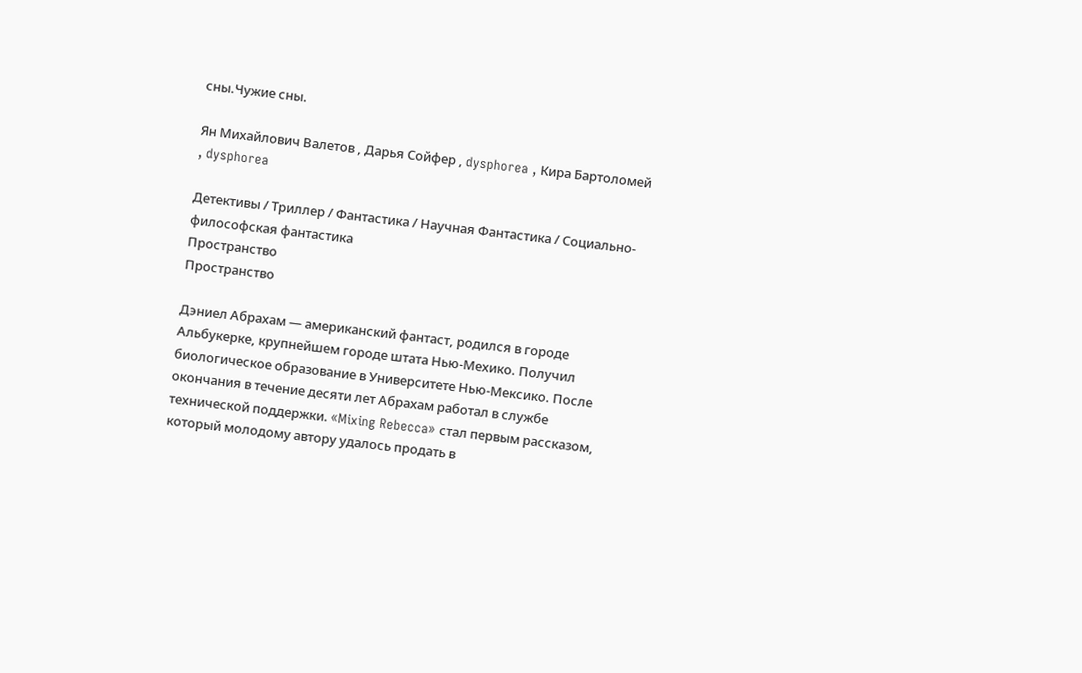сны.Чужие сны.

Ян Михайлович Валетов , Дарья Сойфер , dysphorea , Кира Бартоломей , dysphorea

Детективы / Триллер / Фантастика / Научная Фантастика / Социально-философская фантастика
Пространство
Пространство

Дэниел Абрахам — американский фантаст, родился в городе Альбукерке, крупнейшем городе штата Нью-Мехико. Получил биологическое образование в Университете Нью-Мексико. После окончания в течение десяти лет Абрахам работал в службе технической поддержки. «Mixing Rebecca» стал первым рассказом, который молодому автору удалось продать в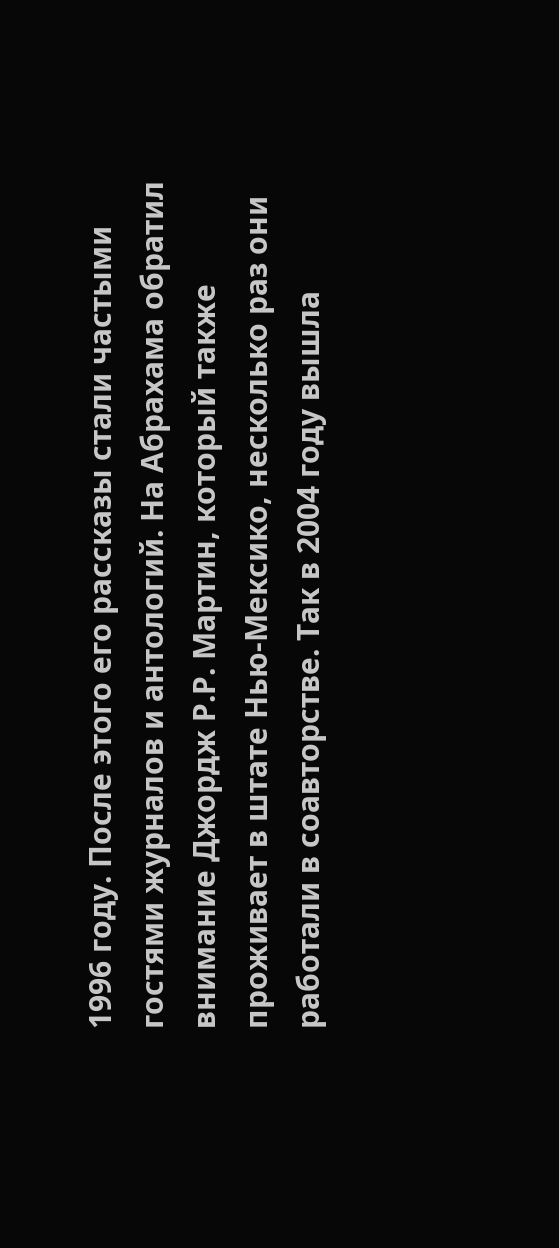1996 году. После этого его рассказы стали частыми гостями журналов и антологий. На Абрахама обратил внимание Джордж Р.Р. Мартин, который также проживает в штате Нью-Мексико, несколько раз они работали в соавторстве. Так в 2004 году вышла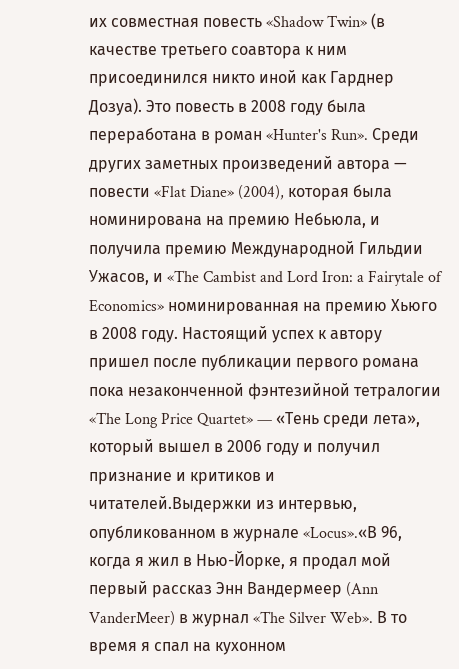их совместная повесть «Shadow Twin» (в качестве третьего соавтора к ним присоединился никто иной как Гарднер Дозуа). Это повесть в 2008 году была переработана в роман «Hunter's Run». Среди других заметных произведений автора — повести «Flat Diane» (2004), которая была номинирована на премию Небьюла, и получила премию Международной Гильдии Ужасов, и «The Cambist and Lord Iron: a Fairytale of Economics» номинированная на премию Хьюго в 2008 году. Настоящий успех к автору пришел после публикации первого романа пока незаконченной фэнтезийной тетралогии «The Long Price Quartet» — «Тень среди лета», который вышел в 2006 году и получил признание и критиков и читателей.Выдержки из интервью, опубликованном в журнале «Locus».«В 96, когда я жил в Нью-Йорке, я продал мой первый рассказ Энн Вандермеер (Ann VanderMeer) в журнал «The Silver Web». В то время я спал на кухонном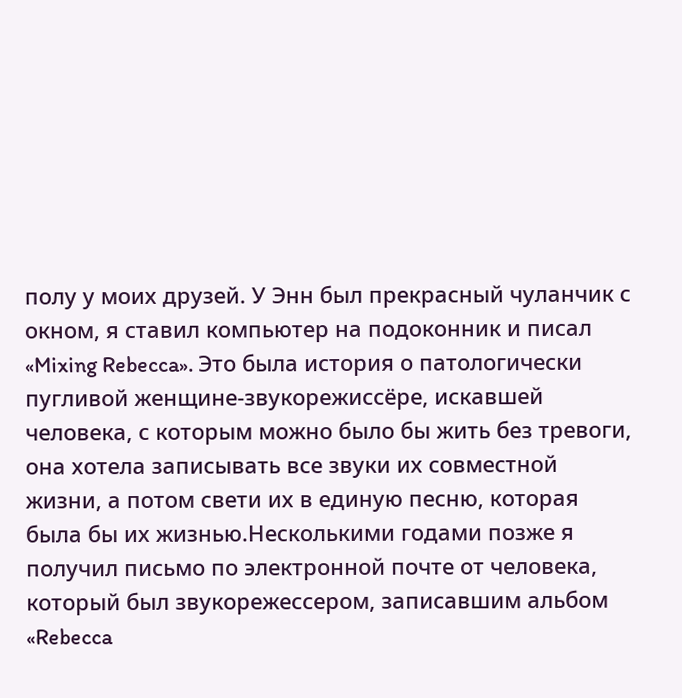полу у моих друзей. У Энн был прекрасный чуланчик с окном, я ставил компьютер на подоконник и писал «Mixing Rebecca». Это была история о патологически пугливой женщине-звукорежиссёре, искавшей человека, с которым можно было бы жить без тревоги, она хотела записывать все звуки их совместной жизни, а потом свети их в единую песню, которая была бы их жизнью.Несколькими годами позже я получил письмо по электронной почте от человека, который был звукорежессером, записавшим альбом «Rebecca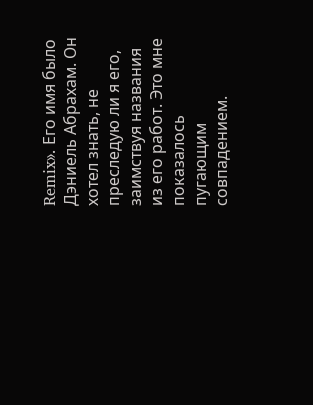Remix». Его имя было Дэниель Абрахам. Он хотел знать, не преследую ли я его, заимствуя названия из его работ. Это мне показалось пугающим совпадением.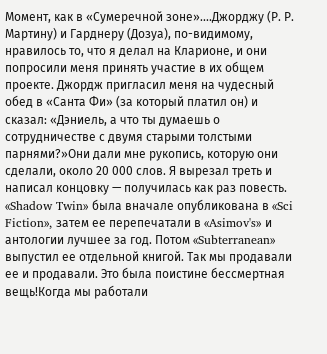Момент, как в «Сумеречной зоне»....Джорджу (Р. Р. Мартину) и Гарднеру (Дозуа), по-видимому, нравилось то, что я делал на Кларионе, и они попросили меня принять участие в их общем проекте. Джордж пригласил меня на чудесный обед в «Санта Фи» (за который платил он) и сказал: «Дэниель, а что ты думаешь о сотрудничестве с двумя старыми толстыми парнями?»Они дали мне рукопись, которую они сделали, около 20 000 слов. Я вырезал треть и написал концовку — получилась как раз повесть. «Shadow Twin» была вначале опубликована в «Sci Fiction», затем ее перепечатали в «Asimov's» и антологии лучшее за год. Потом «Subterranean» выпустил ее отдельной книгой. Так мы продавали ее и продавали. Это была поистине бессмертная вещь!Когда мы работали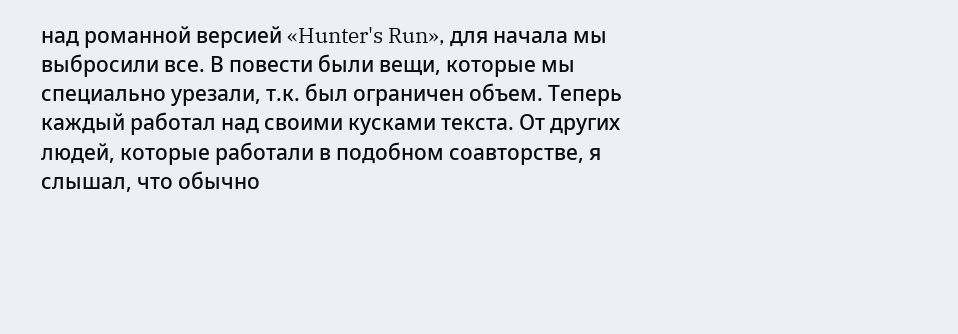над романной версией «Hunter's Run», для начала мы выбросили все. В повести были вещи, которые мы специально урезали, т.к. был ограничен объем. Теперь каждый работал над своими кусками текста. От других людей, которые работали в подобном соавторстве, я слышал, что обычно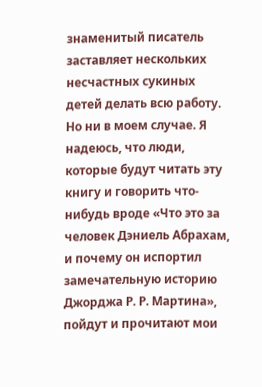знаменитый писатель заставляет нескольких несчастных сукиных детей делать всю работу. Но ни в моем случае. Я надеюсь, что люди, которые будут читать эту книгу и говорить что-нибудь вроде «Что это за человек Дэниель Абрахам, и почему он испортил замечательную историю Джорджа Р. Р. Мартина», пойдут и прочитают мои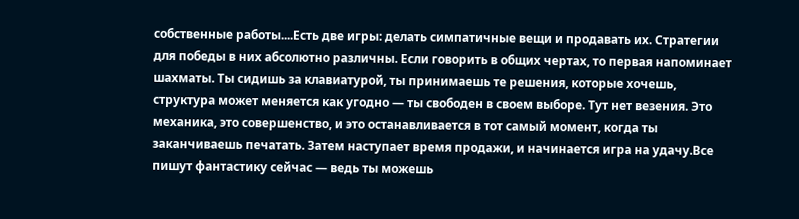собственные работы....Есть две игры: делать симпатичные вещи и продавать их. Стратегии для победы в них абсолютно различны. Если говорить в общих чертах, то первая напоминает шахматы. Ты сидишь за клавиатурой, ты принимаешь те решения, которые хочешь, структура может меняется как угодно — ты свободен в своем выборе. Тут нет везения. Это механика, это совершенство, и это останавливается в тот самый момент, когда ты заканчиваешь печатать. Затем наступает время продажи, и начинается игра на удачу.Все пишут фантастику сейчас — ведь ты можешь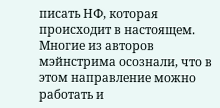писать НФ, которая происходит в настоящем. Многие из авторов мэйнстрима осознали, что в этом направление можно работать и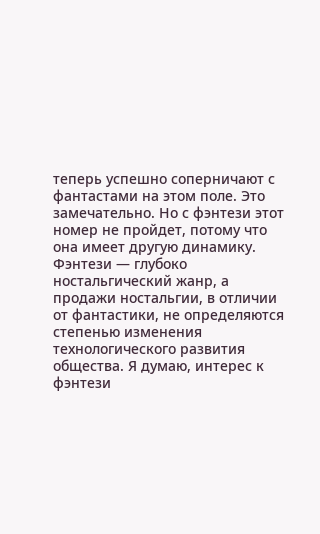теперь успешно соперничают с фантастами на этом поле. Это замечательно. Но с фэнтези этот номер не пройдет, потому что она имеет другую динамику. Фэнтези — глубоко ностальгический жанр, а продажи ностальгии, в отличии от фантастики, не определяются степенью изменения технологического развития общества. Я думаю, интерес к фэнтези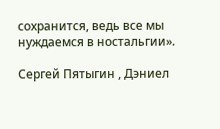сохранится, ведь все мы нуждаемся в ностальгии».

Сергей Пятыгин , Дэниел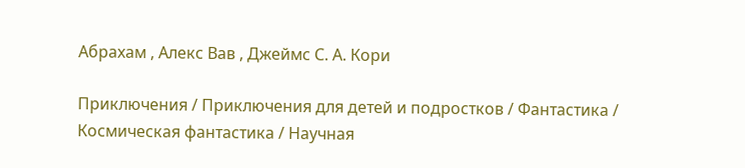Абрахам , Алекс Вав , Джеймс С. А. Кори

Приключения / Приключения для детей и подростков / Фантастика / Космическая фантастика / Научная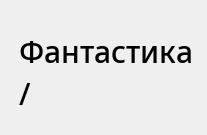Фантастика /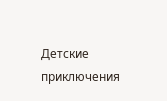Детские приключения